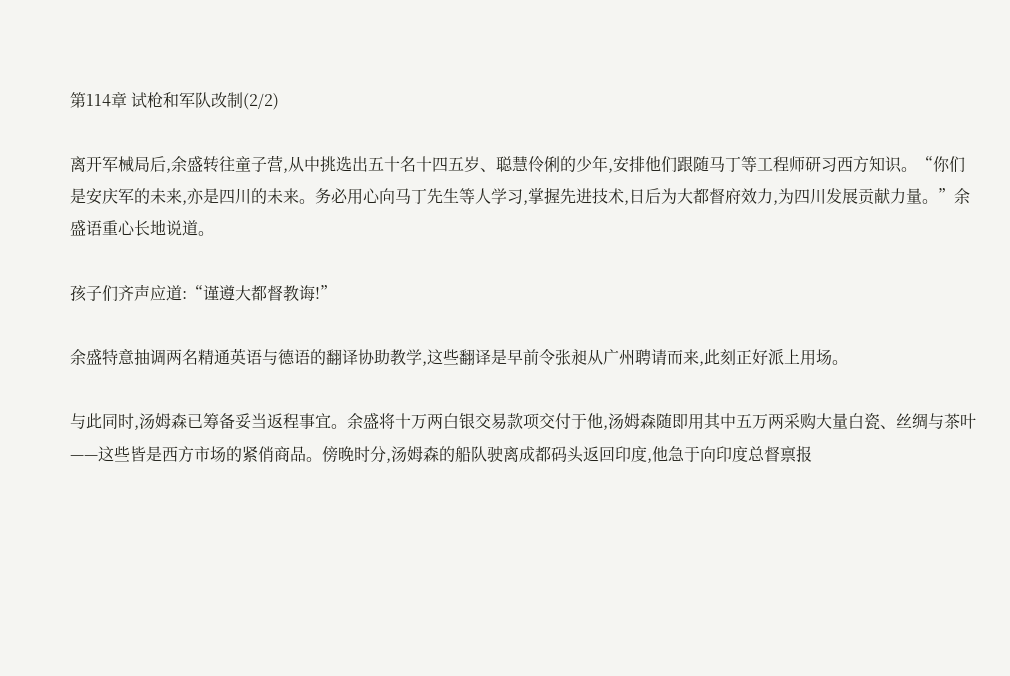第114章 试枪和军队改制(2/2)

离开军械局后,余盛转往童子营,从中挑选出五十名十四五岁、聪慧伶俐的少年,安排他们跟随马丁等工程师研习西方知识。“你们是安庆军的未来,亦是四川的未来。务必用心向马丁先生等人学习,掌握先进技术,日后为大都督府效力,为四川发展贡献力量。”余盛语重心长地说道。

孩子们齐声应道:“谨遵大都督教诲!”

余盛特意抽调两名精通英语与德语的翻译协助教学,这些翻译是早前令张昶从广州聘请而来,此刻正好派上用场。

与此同时,汤姆森已筹备妥当返程事宜。余盛将十万两白银交易款项交付于他,汤姆森随即用其中五万两采购大量白瓷、丝绸与茶叶——这些皆是西方市场的紧俏商品。傍晚时分,汤姆森的船队驶离成都码头返回印度,他急于向印度总督禀报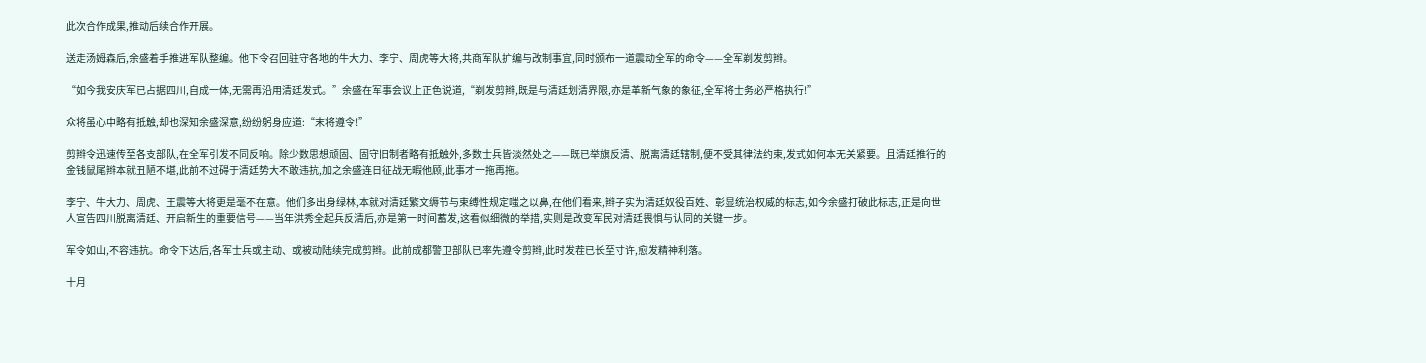此次合作成果,推动后续合作开展。

送走汤姆森后,余盛着手推进军队整编。他下令召回驻守各地的牛大力、李宁、周虎等大将,共商军队扩编与改制事宜,同时颁布一道震动全军的命令——全军剃发剪辫。

“如今我安庆军已占据四川,自成一体,无需再沿用清廷发式。”余盛在军事会议上正色说道,“剃发剪辫,既是与清廷划清界限,亦是革新气象的象征,全军将士务必严格执行!”

众将虽心中略有抵触,却也深知余盛深意,纷纷躬身应道:“末将遵令!”

剪辫令迅速传至各支部队,在全军引发不同反响。除少数思想顽固、固守旧制者略有抵触外,多数士兵皆淡然处之——既已举旗反清、脱离清廷辖制,便不受其律法约束,发式如何本无关紧要。且清廷推行的金钱鼠尾辫本就丑陋不堪,此前不过碍于清廷势大不敢违抗,加之余盛连日征战无暇他顾,此事才一拖再拖。

李宁、牛大力、周虎、王震等大将更是毫不在意。他们多出身绿林,本就对清廷繁文缛节与束缚性规定嗤之以鼻,在他们看来,辫子实为清廷奴役百姓、彰显统治权威的标志,如今余盛打破此标志,正是向世人宣告四川脱离清廷、开启新生的重要信号——当年洪秀全起兵反清后,亦是第一时间蓄发,这看似细微的举措,实则是改变军民对清廷畏惧与认同的关键一步。

军令如山,不容违抗。命令下达后,各军士兵或主动、或被动陆续完成剪辫。此前成都警卫部队已率先遵令剪辫,此时发茬已长至寸许,愈发精神利落。

十月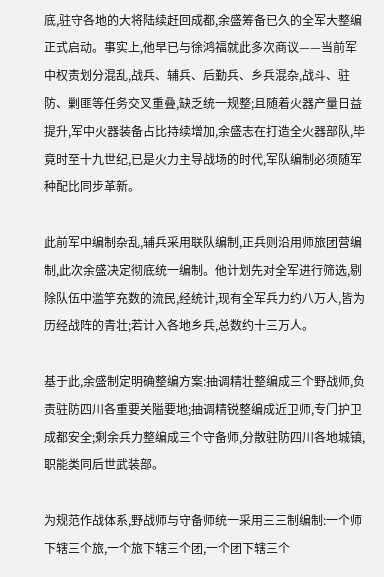底,驻守各地的大将陆续赶回成都,余盛筹备已久的全军大整编正式启动。事实上,他早已与徐鸿福就此多次商议——当前军中权责划分混乱,战兵、辅兵、后勤兵、乡兵混杂,战斗、驻防、剿匪等任务交叉重叠,缺乏统一规整;且随着火器产量日益提升,军中火器装备占比持续增加,余盛志在打造全火器部队,毕竟时至十九世纪,已是火力主导战场的时代,军队编制必须随军种配比同步革新。

此前军中编制杂乱,辅兵采用联队编制,正兵则沿用师旅团营编制,此次余盛决定彻底统一编制。他计划先对全军进行筛选,剔除队伍中滥竽充数的流民,经统计,现有全军兵力约八万人,皆为历经战阵的青壮;若计入各地乡兵,总数约十三万人。

基于此,余盛制定明确整编方案:抽调精壮整编成三个野战师,负责驻防四川各重要关隘要地;抽调精锐整编成近卫师,专门护卫成都安全;剩余兵力整编成三个守备师,分散驻防四川各地城镇,职能类同后世武装部。

为规范作战体系,野战师与守备师统一采用三三制编制:一个师下辖三个旅,一个旅下辖三个团,一个团下辖三个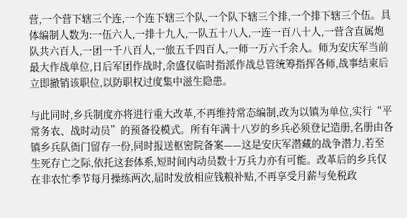营,一个营下辖三个连,一个连下辖三个队,一个队下辖三个排,一个排下辖三个伍。具体编制人数为:一伍六人,一排十九人,一队五十八人,一连一百八十人,一营含直属炮队共六百人,一团一千八百人,一旅五千四百人,一师一万六千余人。师为安庆军当前最大作战单位,日后军团作战时,余盛仅临时指派作战总管统筹指挥各师,战事结束后立即撤销该职位,以防职权过度集中滋生隐患。

与此同时,乡兵制度亦将进行重大改革,不再维持常态编制,改为以镇为单位,实行“平常务农、战时动员”的预备役模式。所有年满十八岁的乡兵必须登记造册,名册由各镇乡兵队衙门留存一份,同时报送枢密院备案——这是安庆军潜藏的战争潜力,若至生死存亡之际,依托这套体系,短时间内动员数十万兵力亦有可能。改革后的乡兵仅在非农忙季节每月操练两次,届时发放相应钱粮补贴,不再享受月薪与免税政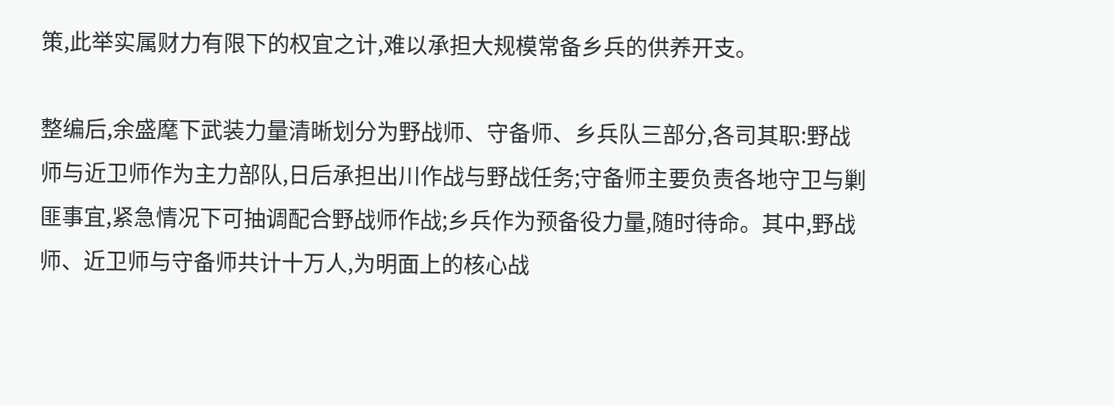策,此举实属财力有限下的权宜之计,难以承担大规模常备乡兵的供养开支。

整编后,余盛麾下武装力量清晰划分为野战师、守备师、乡兵队三部分,各司其职:野战师与近卫师作为主力部队,日后承担出川作战与野战任务;守备师主要负责各地守卫与剿匪事宜,紧急情况下可抽调配合野战师作战;乡兵作为预备役力量,随时待命。其中,野战师、近卫师与守备师共计十万人,为明面上的核心战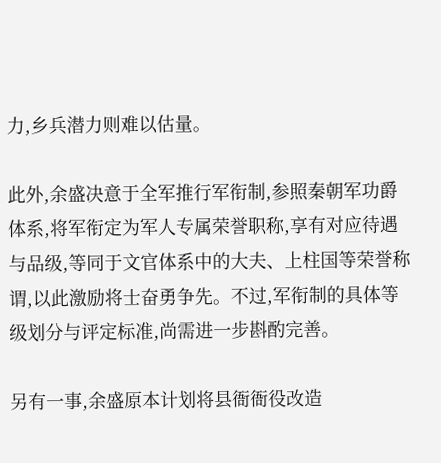力,乡兵潜力则难以估量。

此外,余盛决意于全军推行军衔制,参照秦朝军功爵体系,将军衔定为军人专属荣誉职称,享有对应待遇与品级,等同于文官体系中的大夫、上柱国等荣誉称谓,以此激励将士奋勇争先。不过,军衔制的具体等级划分与评定标准,尚需进一步斟酌完善。

另有一事,余盛原本计划将县衙衙役改造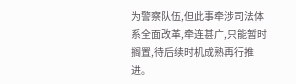为警察队伍,但此事牵涉司法体系全面改革,牵连甚广,只能暂时搁置,待后续时机成熟再行推进。